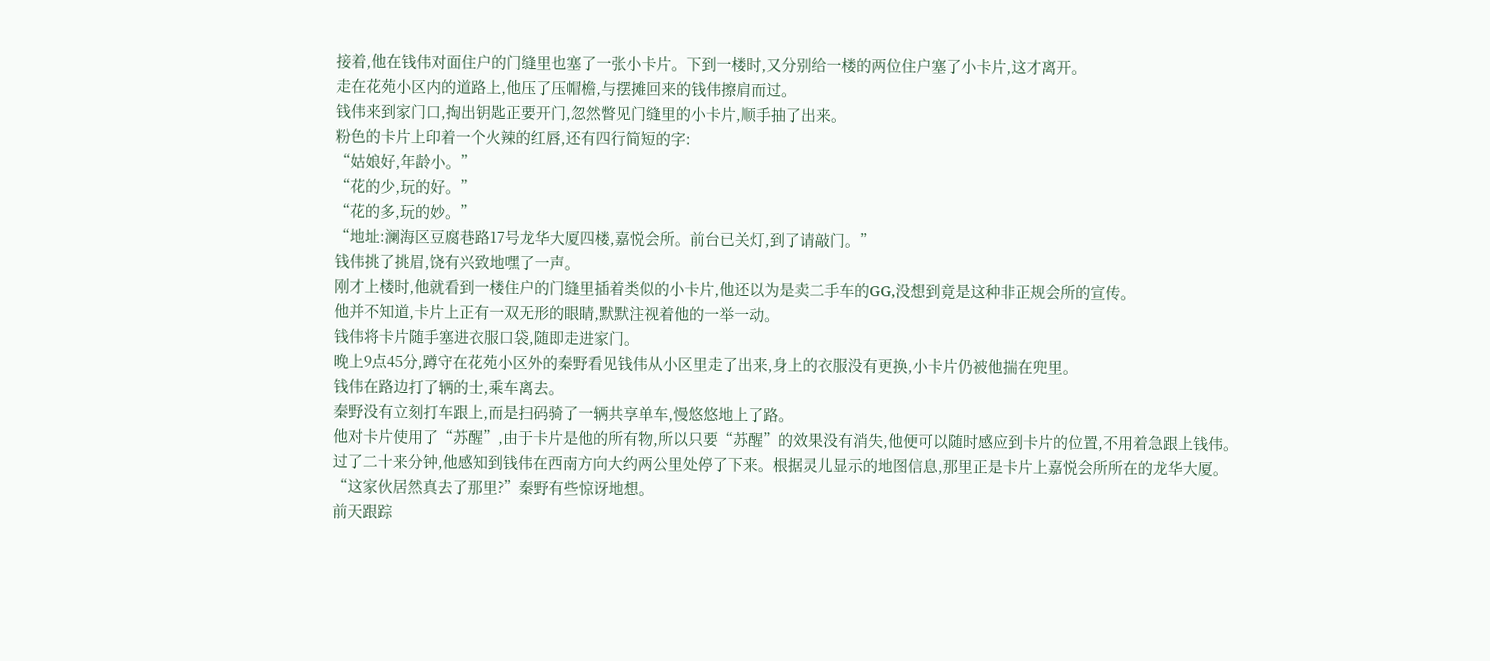接着,他在钱伟对面住户的门缝里也塞了一张小卡片。下到一楼时,又分别给一楼的两位住户塞了小卡片,这才离开。
走在花苑小区内的道路上,他压了压帽檐,与摆摊回来的钱伟擦肩而过。
钱伟来到家门口,掏出钥匙正要开门,忽然瞥见门缝里的小卡片,顺手抽了出来。
粉色的卡片上印着一个火辣的红唇,还有四行简短的字:
“姑娘好,年龄小。”
“花的少,玩的好。”
“花的多,玩的妙。”
“地址:澜海区豆腐巷路17号龙华大厦四楼,嘉悦会所。前台已关灯,到了请敲门。”
钱伟挑了挑眉,饶有兴致地嘿了一声。
刚才上楼时,他就看到一楼住户的门缝里插着类似的小卡片,他还以为是卖二手车的GG,没想到竟是这种非正规会所的宣传。
他并不知道,卡片上正有一双无形的眼睛,默默注视着他的一举一动。
钱伟将卡片随手塞进衣服口袋,随即走进家门。
晚上9点45分,蹲守在花苑小区外的秦野看见钱伟从小区里走了出来,身上的衣服没有更换,小卡片仍被他揣在兜里。
钱伟在路边打了辆的士,乘车离去。
秦野没有立刻打车跟上,而是扫码骑了一辆共享单车,慢悠悠地上了路。
他对卡片使用了“苏醒”,由于卡片是他的所有物,所以只要“苏醒”的效果没有消失,他便可以随时感应到卡片的位置,不用着急跟上钱伟。
过了二十来分钟,他感知到钱伟在西南方向大约两公里处停了下来。根据灵儿显示的地图信息,那里正是卡片上嘉悦会所所在的龙华大厦。
“这家伙居然真去了那里?”秦野有些惊讶地想。
前天跟踪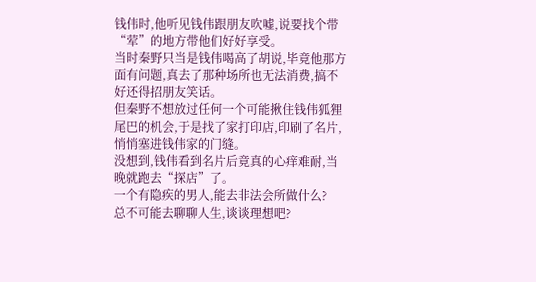钱伟时,他听见钱伟跟朋友吹嘘,说要找个带“荤”的地方带他们好好享受。
当时秦野只当是钱伟喝高了胡说,毕竟他那方面有问题,真去了那种场所也无法消费,搞不好还得招朋友笑话。
但秦野不想放过任何一个可能揪住钱伟狐狸尾巴的机会,于是找了家打印店,印刷了名片,悄悄塞进钱伟家的门缝。
没想到,钱伟看到名片后竟真的心痒难耐,当晚就跑去“探店”了。
一个有隐疾的男人,能去非法会所做什么?
总不可能去聊聊人生,谈谈理想吧?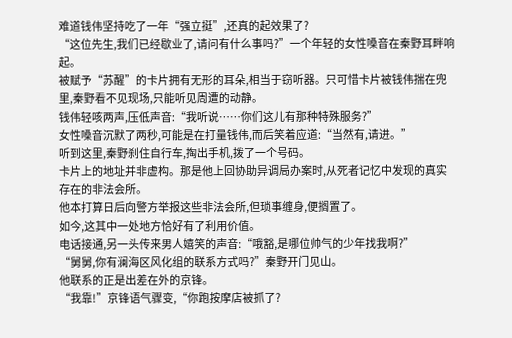难道钱伟坚持吃了一年“强立挺”,还真的起效果了?
“这位先生,我们已经歇业了,请问有什么事吗?”一个年轻的女性嗓音在秦野耳畔响起。
被赋予“苏醒”的卡片拥有无形的耳朵,相当于窃听器。只可惜卡片被钱伟揣在兜里,秦野看不见现场,只能听见周遭的动静。
钱伟轻咳两声,压低声音:“我听说……你们这儿有那种特殊服务?”
女性嗓音沉默了两秒,可能是在打量钱伟,而后笑着应道:“当然有,请进。”
听到这里,秦野刹住自行车,掏出手机,拨了一个号码。
卡片上的地址并非虚构。那是他上回协助异调局办案时,从死者记忆中发现的真实存在的非法会所。
他本打算日后向警方举报这些非法会所,但琐事缠身,便搁置了。
如今,这其中一处地方恰好有了利用价值。
电话接通,另一头传来男人嬉笑的声音:“哦豁,是哪位帅气的少年找我啊?”
“舅舅,你有澜海区风化组的联系方式吗?”秦野开门见山。
他联系的正是出差在外的京锋。
“我靠!”京锋语气骤变,“你跑按摩店被抓了?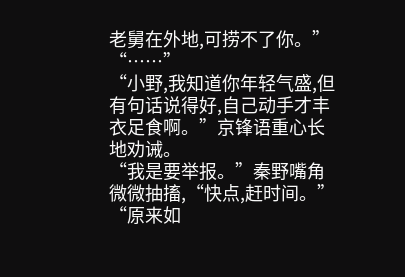老舅在外地,可捞不了你。”
“……”
“小野,我知道你年轻气盛,但有句话说得好,自己动手才丰衣足食啊。”京锋语重心长地劝诫。
“我是要举报。”秦野嘴角微微抽搐,“快点,赶时间。”
“原来如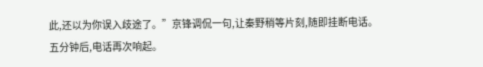此,还以为你误入歧途了。”京锋调侃一句,让秦野稍等片刻,随即挂断电话。
五分钟后,电话再次响起。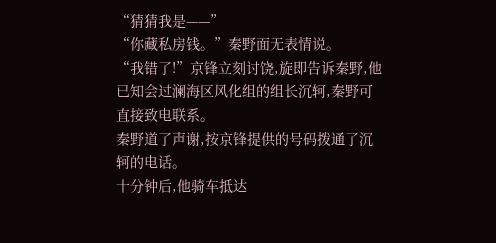“猜猜我是——”
“你藏私房钱。”秦野面无表情说。
“我错了!”京锋立刻讨饶,旋即告诉秦野,他已知会过澜海区风化组的组长沉轲,秦野可直接致电联系。
秦野道了声谢,按京锋提供的号码拨通了沉轲的电话。
十分钟后,他骑车抵达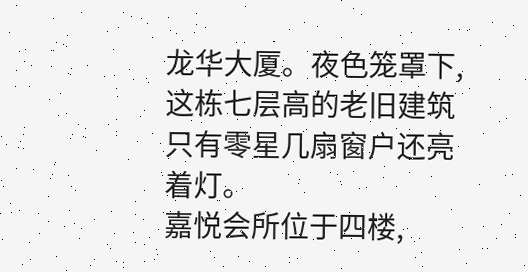龙华大厦。夜色笼罩下,这栋七层高的老旧建筑只有零星几扇窗户还亮着灯。
嘉悦会所位于四楼,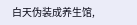白天伪装成养生馆,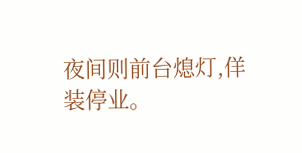夜间则前台熄灯,佯装停业。